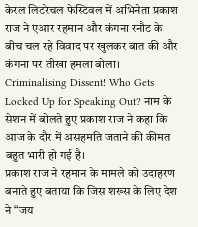केरल लिटरेचल फेस्टिवल में अभिनेता प्रकाश राज ने एआर रहमान और कंगना रनौट के बीच चल रहे विवाद पर खुलकर बात की और कंगना पर तीखा हमला बोला। Criminalising Dissent! Who Gets Locked Up for Speaking Out? नाम के सेशन में बोलते हुए प्रकाश राज ने कहा कि आज के दौर में असहमति जताने की कीमत बहुत भारी हो गई है।
प्रकाश राज ने रहमान के मामले को उदाहरण बनाते हुए बताया कि जिस शख्स के लिए देश ने “जय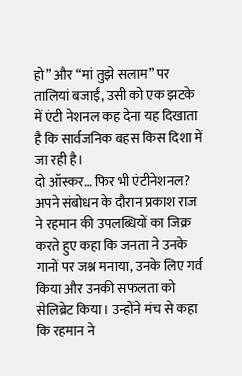हो” और “मां तुझे सलाम” पर तालियां बजाईं, उसी को एक झटके में एंटी नेशनल कह देना यह दिखाता है कि सार्वजनिक बहस किस दिशा में जा रही है।
दो ऑस्कर… फिर भी एंटीनेशनल?
अपने संबोधन के दौरान प्रकाश राज ने रहमान की उपलब्धियों का जिक्र करते हुए कहा कि जनता ने उनके गानों पर जश्न मनाया, उनके लिए गर्व किया और उनकी सफलता को सेलिब्रेट किया। उन्होंने मंच से कहा कि रहमान ने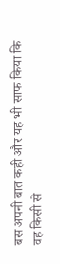बस अपनी बात कही और यह भी साफ किया कि वह किसी से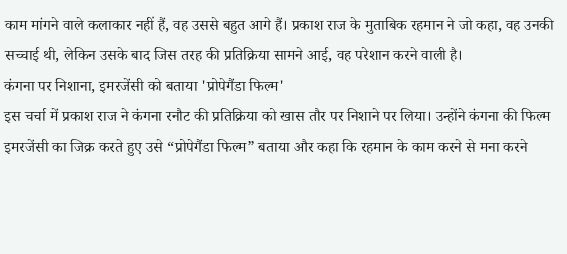काम मांगने वाले कलाकार नहीं हैं, वह उससे बहुत आगे हैं। प्रकाश राज के मुताबिक रहमान ने जो कहा, वह उनकी सच्चाई थी, लेकिन उसके बाद जिस तरह की प्रतिक्रिया सामने आई, वह परेशान करने वाली है।
कंगना पर निशाना, इमरजेंसी को बताया 'प्रोपेगैंडा फिल्म'
इस चर्चा में प्रकाश राज ने कंगना रनौट की प्रतिक्रिया को खास तौर पर निशाने पर लिया। उन्होंने कंगना की फिल्म इमरजेंसी का जिक्र करते हुए उसे “प्रोपेगैंडा फिल्म” बताया और कहा कि रहमान के काम करने से मना करने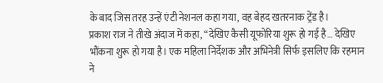के बाद जिस तरह उन्हें एंटी नेशनल कहा गया, वह बेहद खतरनाक ट्रेंड है।
प्रकाश राज ने तीखे अंदाज में कहा, “देखिए कैसी यूफोरिया शुरू हो गई है… देखिए भौंकना शुरू हो गया है। एक महिला निर्देशक और अभिनेत्री सिर्फ इसलिए कि रहमान ने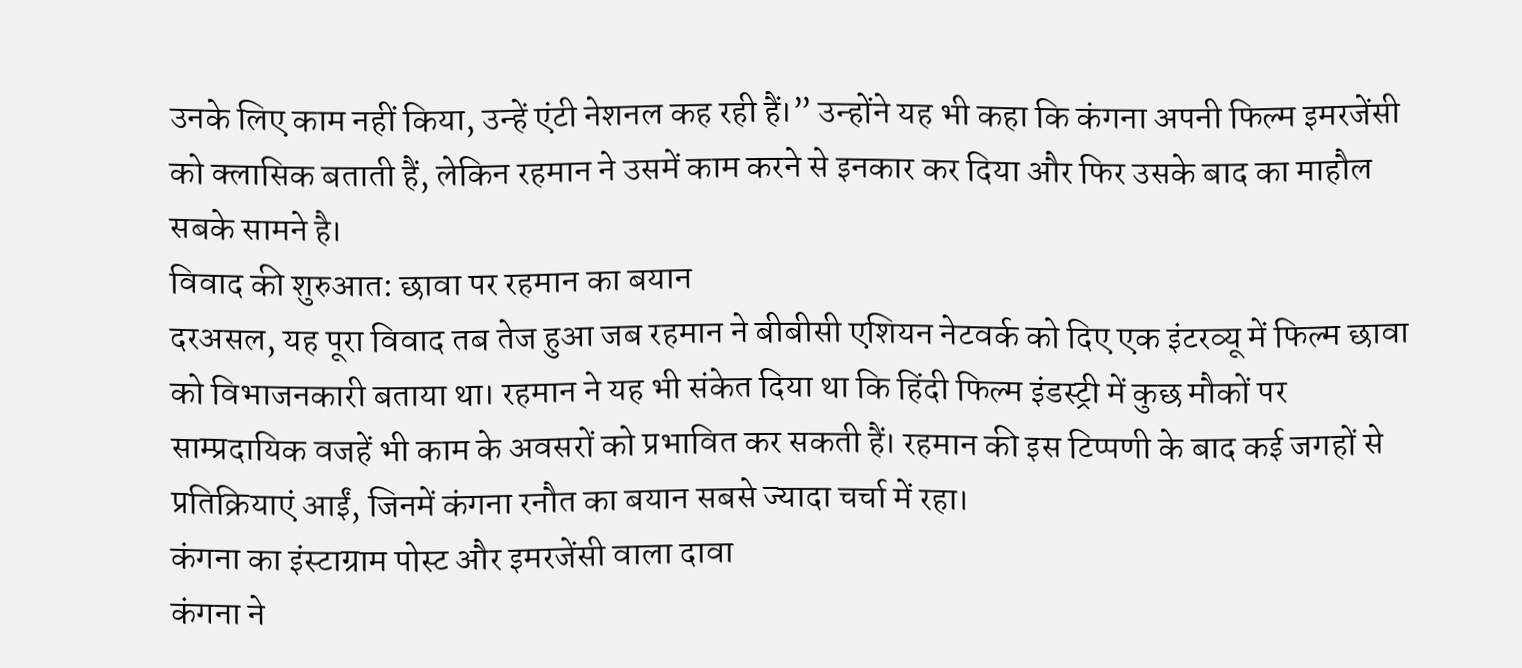उनके लिए काम नहीं किया, उन्हें एंटी नेशनल कह रही हैं।” उन्होंने यह भी कहा कि कंगना अपनी फिल्म इमरजेंसी को क्लासिक बताती हैं, लेकिन रहमान ने उसमें काम करने से इनकार कर दिया और फिर उसके बाद का माहौल सबके सामने है।
विवाद की शुरुआत: छावा पर रहमान का बयान
दरअसल, यह पूरा विवाद तब तेज हुआ जब रहमान ने बीबीसी एशियन नेटवर्क को दिए एक इंटरव्यू में फिल्म छावा को विभाजनकारी बताया था। रहमान ने यह भी संकेत दिया था कि हिंदी फिल्म इंडस्ट्री में कुछ मौकों पर साम्प्रदायिक वजहें भी काम के अवसरों को प्रभावित कर सकती हैं। रहमान की इस टिप्पणी के बाद कई जगहों से प्रतिक्रियाएं आईं, जिनमें कंगना रनौत का बयान सबसे ज्यादा चर्चा में रहा।
कंगना का इंस्टाग्राम पोस्ट और इमरजेंसी वाला दावा
कंगना ने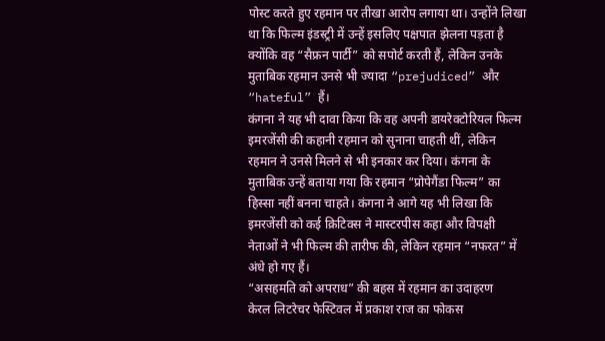पोस्ट करते हुए रहमान पर तीखा आरोप लगाया था। उन्होंने लिखा था कि फिल्म इंडस्ट्री में उन्हें इसलिए पक्षपात झेलना पड़ता है क्योंकि वह “सैफ्रन पार्टी” को सपोर्ट करती हैं, लेकिन उनके मुताबिक रहमान उनसे भी ज्यादा “prejudiced” और “hateful” हैं।
कंगना ने यह भी दावा किया कि वह अपनी डायरेक्टोरियल फिल्म इमरजेंसी की कहानी रहमान को सुनाना चाहती थीं, लेकिन रहमान ने उनसे मिलने से भी इनकार कर दिया। कंगना के मुताबिक उन्हें बताया गया कि रहमान “प्रोपेगैंडा फिल्म” का हिस्सा नहीं बनना चाहते। कंगना ने आगे यह भी लिखा कि इमरजेंसी को कई क्रिटिक्स ने मास्टरपीस कहा और विपक्षी नेताओं ने भी फिल्म की तारीफ की, लेकिन रहमान “नफरत” में अंधे हो गए हैं।
“असहमति को अपराध” की बहस में रहमान का उदाहरण
केरल लिटरेचर फेस्टिवल में प्रकाश राज का फोकस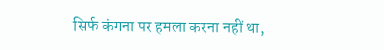सिर्फ कंगना पर हमला करना नहीं था,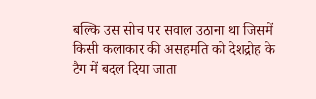बल्कि उस सोच पर सवाल उठाना था जिसमें किसी कलाकार की असहमति को देशद्रोह के टैग में बदल दिया जाता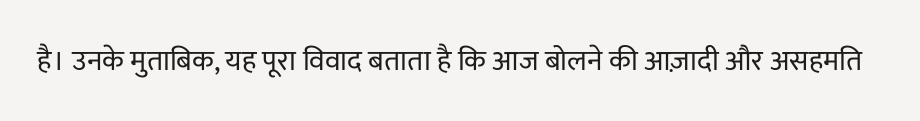है। उनके मुताबिक, यह पूरा विवाद बताता है कि आज बोलने की आज़ादी और असहमति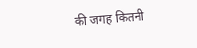की जगह कितनी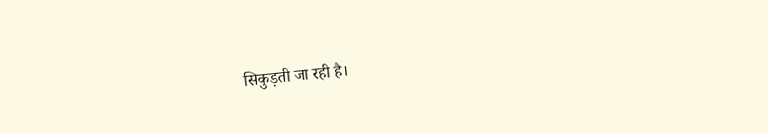सिकुड़ती जा रही है।